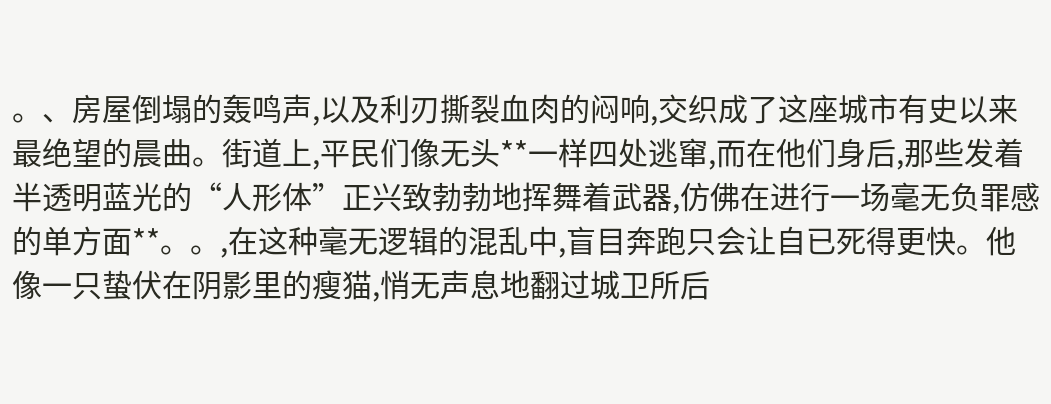。、房屋倒塌的轰鸣声,以及利刃撕裂血肉的闷响,交织成了这座城市有史以来最绝望的晨曲。街道上,平民们像无头**一样四处逃窜,而在他们身后,那些发着半透明蓝光的“人形体”正兴致勃勃地挥舞着武器,仿佛在进行一场毫无负罪感的单方面**。。,在这种毫无逻辑的混乱中,盲目奔跑只会让自已死得更快。他像一只蛰伏在阴影里的瘦猫,悄无声息地翻过城卫所后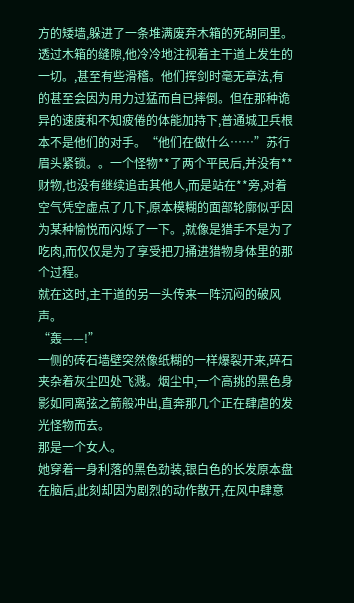方的矮墙,躲进了一条堆满废弃木箱的死胡同里。透过木箱的缝隙,他冷冷地注视着主干道上发生的一切。,甚至有些滑稽。他们挥剑时毫无章法,有的甚至会因为用力过猛而自已摔倒。但在那种诡异的速度和不知疲倦的体能加持下,普通城卫兵根本不是他们的对手。“他们在做什么……”苏行眉头紧锁。。一个怪物**了两个平民后,并没有**财物,也没有继续追击其他人,而是站在**旁,对着空气凭空虚点了几下,原本模糊的面部轮廓似乎因为某种愉悦而闪烁了一下。,就像是猎手不是为了吃肉,而仅仅是为了享受把刀捅进猎物身体里的那个过程。
就在这时,主干道的另一头传来一阵沉闷的破风声。
“轰——!”
一侧的砖石墙壁突然像纸糊的一样爆裂开来,碎石夹杂着灰尘四处飞溅。烟尘中,一个高挑的黑色身影如同离弦之箭般冲出,直奔那几个正在肆虐的发光怪物而去。
那是一个女人。
她穿着一身利落的黑色劲装,银白色的长发原本盘在脑后,此刻却因为剧烈的动作散开,在风中肆意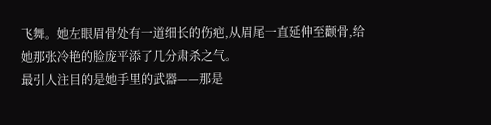飞舞。她左眼眉骨处有一道细长的伤疤,从眉尾一直延伸至颧骨,给她那张冷艳的脸庞平添了几分肃杀之气。
最引人注目的是她手里的武器——那是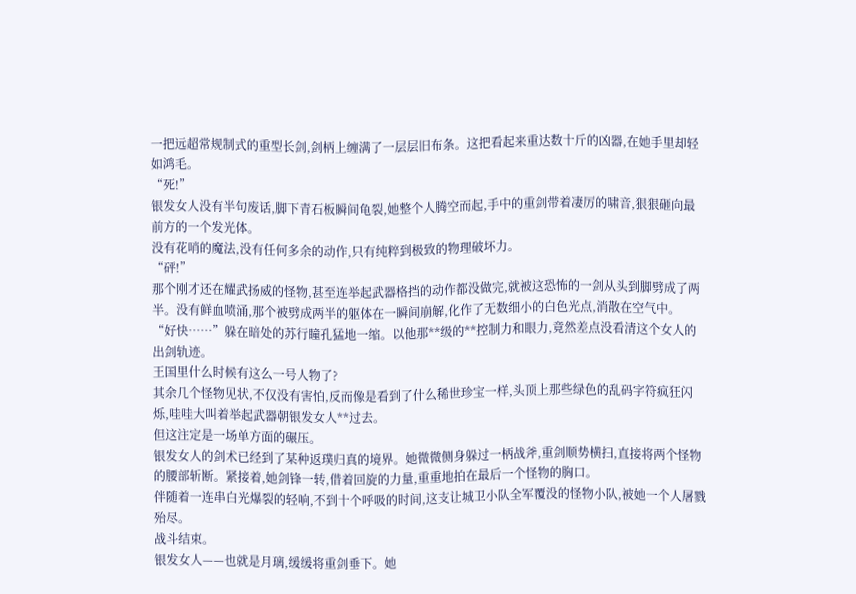一把远超常规制式的重型长剑,剑柄上缠满了一层层旧布条。这把看起来重达数十斤的凶器,在她手里却轻如鸿毛。
“死!”
银发女人没有半句废话,脚下青石板瞬间龟裂,她整个人腾空而起,手中的重剑带着凄厉的啸音,狠狠砸向最前方的一个发光体。
没有花哨的魔法,没有任何多余的动作,只有纯粹到极致的物理破坏力。
“砰!”
那个刚才还在耀武扬威的怪物,甚至连举起武器格挡的动作都没做完,就被这恐怖的一剑从头到脚劈成了两半。没有鲜血喷涌,那个被劈成两半的躯体在一瞬间崩解,化作了无数细小的白色光点,消散在空气中。
“好快……”躲在暗处的苏行瞳孔猛地一缩。以他那**级的**控制力和眼力,竟然差点没看清这个女人的出剑轨迹。
王国里什么时候有这么一号人物了?
其余几个怪物见状,不仅没有害怕,反而像是看到了什么稀世珍宝一样,头顶上那些绿色的乱码字符疯狂闪烁,哇哇大叫着举起武器朝银发女人**过去。
但这注定是一场单方面的碾压。
银发女人的剑术已经到了某种返璞归真的境界。她微微侧身躲过一柄战斧,重剑顺势横扫,直接将两个怪物的腰部斩断。紧接着,她剑锋一转,借着回旋的力量,重重地拍在最后一个怪物的胸口。
伴随着一连串白光爆裂的轻响,不到十个呼吸的时间,这支让城卫小队全军覆没的怪物小队,被她一个人屠戮殆尽。
战斗结束。
银发女人——也就是月璃,缓缓将重剑垂下。她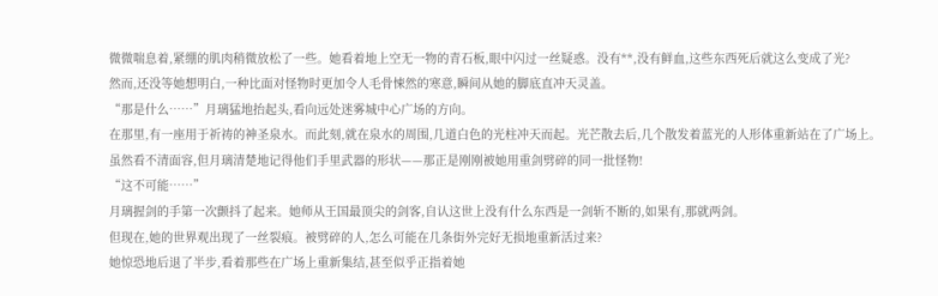微微喘息着,紧绷的肌肉稍微放松了一些。她看着地上空无一物的青石板,眼中闪过一丝疑惑。没有**,没有鲜血,这些东西死后就这么变成了光?
然而,还没等她想明白,一种比面对怪物时更加令人毛骨悚然的寒意,瞬间从她的脚底直冲天灵盖。
“那是什么……”月璃猛地抬起头,看向远处迷雾城中心广场的方向。
在那里,有一座用于祈祷的神圣泉水。而此刻,就在泉水的周围,几道白色的光柱冲天而起。光芒散去后,几个散发着蓝光的人形体重新站在了广场上。
虽然看不清面容,但月璃清楚地记得他们手里武器的形状——那正是刚刚被她用重剑劈碎的同一批怪物!
“这不可能……”
月璃握剑的手第一次颤抖了起来。她师从王国最顶尖的剑客,自认这世上没有什么东西是一剑斩不断的,如果有,那就两剑。
但现在,她的世界观出现了一丝裂痕。被劈碎的人,怎么可能在几条街外完好无损地重新活过来?
她惊恐地后退了半步,看着那些在广场上重新集结,甚至似乎正指着她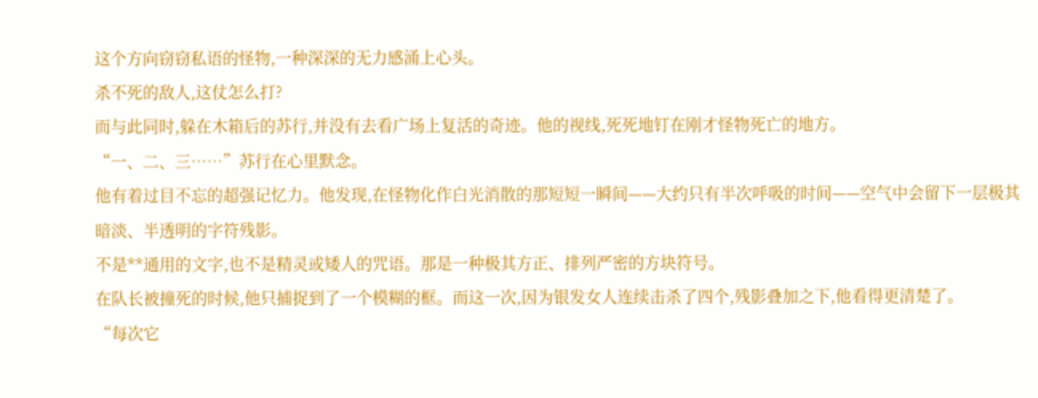这个方向窃窃私语的怪物,一种深深的无力感涌上心头。
杀不死的敌人,这仗怎么打?
而与此同时,躲在木箱后的苏行,并没有去看广场上复活的奇迹。他的视线,死死地钉在刚才怪物死亡的地方。
“一、二、三……”苏行在心里默念。
他有着过目不忘的超强记忆力。他发现,在怪物化作白光消散的那短短一瞬间——大约只有半次呼吸的时间——空气中会留下一层极其暗淡、半透明的字符残影。
不是**通用的文字,也不是精灵或矮人的咒语。那是一种极其方正、排列严密的方块符号。
在队长被撞死的时候,他只捕捉到了一个模糊的框。而这一次,因为银发女人连续击杀了四个,残影叠加之下,他看得更清楚了。
“每次它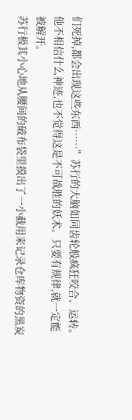们死掉,都会出现这些东西……”苏行的大脑如同齿轮般疯狂咬合、运转。
他不相信什么神迹,也不觉得这是不可战胜的妖术。只要有规律,就一定能被解开。
苏行极其小心地从腰间的破布袋里摸出了一小截用来记录仓库物资的黑炭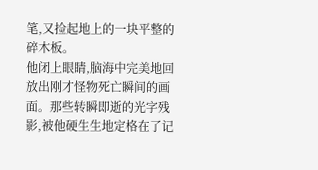笔,又捡起地上的一块平整的碎木板。
他闭上眼睛,脑海中完美地回放出刚才怪物死亡瞬间的画面。那些转瞬即逝的光字残影,被他硬生生地定格在了记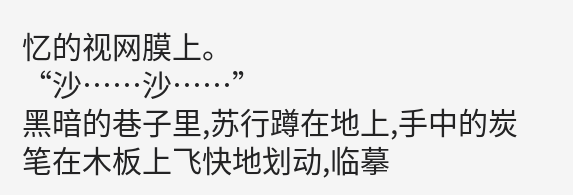忆的视网膜上。
“沙……沙……”
黑暗的巷子里,苏行蹲在地上,手中的炭笔在木板上飞快地划动,临摹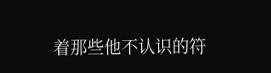着那些他不认识的符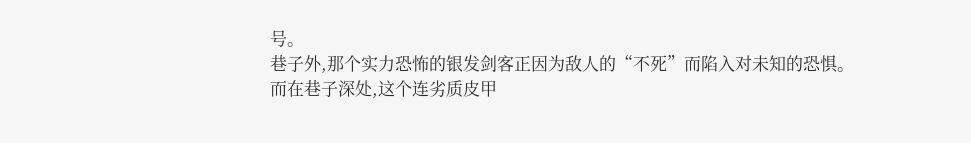号。
巷子外,那个实力恐怖的银发剑客正因为敌人的“不死”而陷入对未知的恐惧。
而在巷子深处,这个连劣质皮甲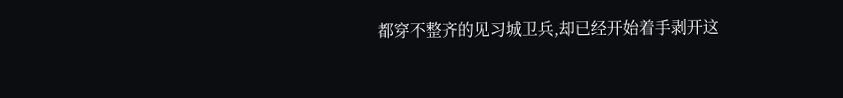都穿不整齐的见习城卫兵,却已经开始着手剥开这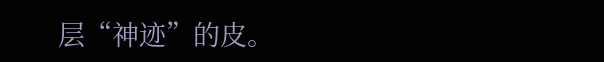层“神迹”的皮。